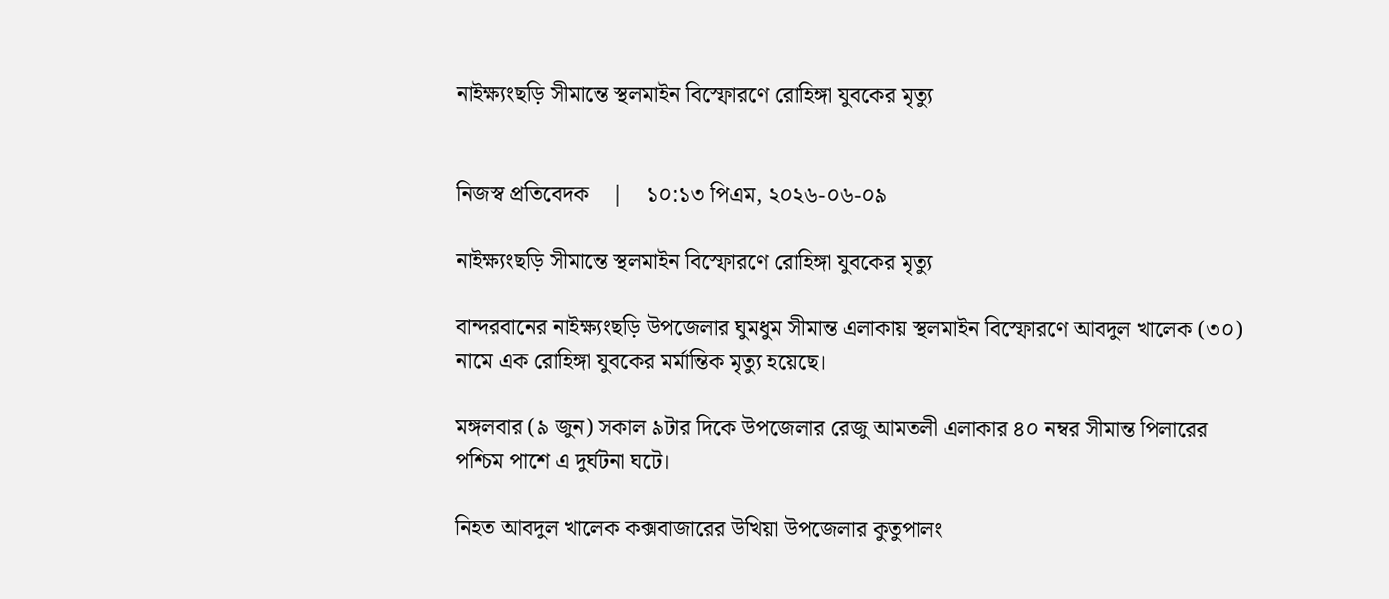নাইক্ষ্যংছড়ি সীমান্তে স্থলমাইন বিস্ফোরণে রোহিঙ্গা যুবকের মৃত্যু


নিজস্ব প্রতিবেদক    |    ১০:১৩ পিএম, ২০২৬-০৬-০৯

নাইক্ষ্যংছড়ি সীমান্তে স্থলমাইন বিস্ফোরণে রোহিঙ্গা যুবকের মৃত্যু

বান্দরবানের নাইক্ষ্যংছড়ি উপজেলার ঘুমধুম সীমান্ত এলাকায় স্থলমাইন বিস্ফোরণে আবদুল খালেক (৩০) নামে এক রোহিঙ্গা যুবকের মর্মান্তিক মৃত্যু হয়েছে।

মঙ্গলবার (৯ জুন) সকাল ৯টার দিকে উপজেলার রেজু আমতলী এলাকার ৪০ নম্বর সীমান্ত পিলারের পশ্চিম পাশে এ দুর্ঘটনা ঘটে।

নিহত আবদুল খালেক কক্সবাজারের উখিয়া উপজেলার কুতুপালং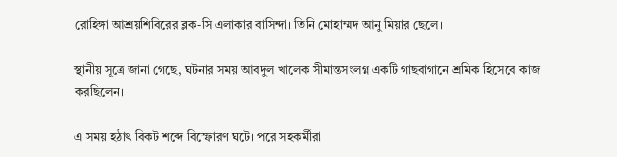রোহিঙ্গা আশ্রয়শিবিরের ব্লক-সি এলাকার বাসিন্দা। তিনি মোহাম্মদ আনু মিয়ার ছেলে।

স্থানীয় সূত্রে জানা গেছে, ঘটনার সময় আবদুল খালেক সীমান্তসংলগ্ন একটি গাছবাগানে শ্রমিক হিসেবে কাজ করছিলেন।

এ সময় হঠাৎ বিকট শব্দে বিস্ফোরণ ঘটে। পরে সহকর্মীরা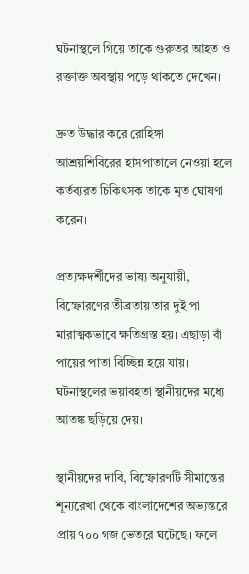ঘটনাস্থলে গিয়ে তাকে গুরুতর আহত ও রক্তাক্ত অবস্থায় পড়ে থাকতে দেখেন।

দ্রুত উদ্ধার করে রোহিঙ্গা আশ্রয়শিবিরের হাসপাতালে নেওয়া হলে কর্তব্যরত চিকিৎসক তাকে মৃত ঘোষণা করেন।

প্রত্যক্ষদর্শীদের ভাষ্য অনুযায়ী, বিস্ফোরণের তীব্রতায় তার দুই পা মারাত্মকভাবে ক্ষতিগ্রস্ত হয়। এছাড়া বাঁ পায়ের পাতা বিচ্ছিন্ন হয়ে যায়। ঘটনাস্থলের ভয়াবহতা স্থানীয়দের মধ্যে আতঙ্ক ছড়িয়ে দেয়।

স্থানীয়দের দাবি, বিস্ফোরণটি সীমান্তের শূন্যরেখা থেকে বাংলাদেশের অভ্যন্তরে প্রায় ৭০০ গজ ভেতরে ঘটেছে। ফলে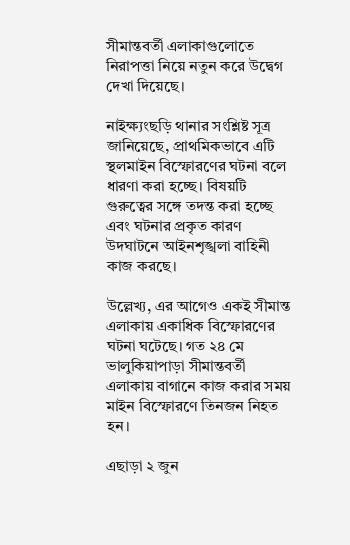সীমান্তবর্তী এলাকাগুলোতে নিরাপত্তা নিয়ে নতুন করে উদ্বেগ দেখা দিয়েছে।

নাইক্ষ্যংছড়ি থানার সংশ্লিষ্ট সূত্র জানিয়েছে, প্রাথমিকভাবে এটি স্থলমাইন বিস্ফোরণের ঘটনা বলে ধারণা করা হচ্ছে। বিষয়টি গুরুত্বের সঙ্গে তদন্ত করা হচ্ছে এবং ঘটনার প্রকৃত কারণ উদঘাটনে আইনশৃঙ্খলা বাহিনী কাজ করছে।

উল্লেখ্য, এর আগেও একই সীমান্ত এলাকায় একাধিক বিস্ফোরণের ঘটনা ঘটেছে। গত ২৪ মে ভালুকিয়াপাড়া সীমান্তবর্তী এলাকায় বাগানে কাজ করার সময় মাইন বিস্ফোরণে তিনজন নিহত হন।

এছাড়া ২ জুন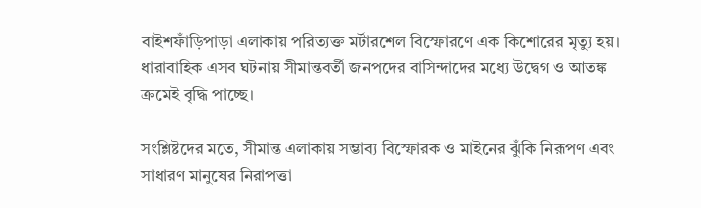বাইশফাঁড়িপাড়া এলাকায় পরিত্যক্ত মর্টারশেল বিস্ফোরণে এক কিশোরের মৃত্যু হয়। ধারাবাহিক এসব ঘটনায় সীমান্তবর্তী জনপদের বাসিন্দাদের মধ্যে উদ্বেগ ও আতঙ্ক ক্রমেই বৃদ্ধি পাচ্ছে।

সংশ্লিষ্টদের মতে, সীমান্ত এলাকায় সম্ভাব্য বিস্ফোরক ও মাইনের ঝুঁকি নিরূপণ এবং সাধারণ মানুষের নিরাপত্তা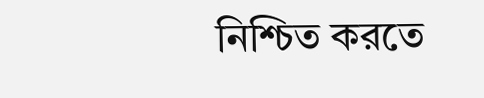নিশ্চিত করতে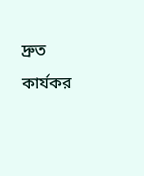দ্রুত কার্যকর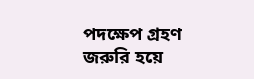পদক্ষেপ গ্রহণ জরুরি হয়ে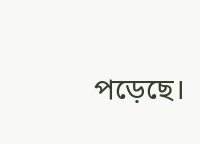পড়েছে।